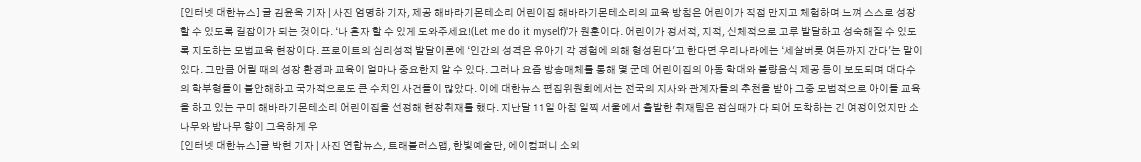[인터넷 대한뉴스] 글 김윤옥 기자 | 사진 엄명하 기자, 제공 해바라기몬테소리 어린이집 해바라기몬테소리의 교육 방침은 어린이가 직접 만지고 체험하며 느껴 스스로 성장할 수 있도록 길잡이가 되는 것이다. ‘나 혼자 할 수 있게 도와주세요!(Let me do it myself)'가 원훈이다. 어린이가 정서적, 지적, 신체적으로 고루 발달하고 성숙해질 수 있도록 지도하는 모범교육 현장이다. 프로이트의 심리성적 발달이론에 ‘인간의 성격은 유아기 각 경험에 의해 형성된다'고 한다면 우리나라에는 ‘세살버릇 여든까지 간다'는 말이 있다. 그만큼 어릴 때의 성장 환경과 교육이 얼마나 중요한지 알 수 있다. 그러나 요즘 방송매체를 통해 몇 군데 어린이집의 아동 학대와 불량음식 제공 등이 보도되며 대다수의 학부형들이 불안해하고 국가적으로도 큰 수치인 사건들이 많았다. 이에 대한뉴스 편집위원회에서는 전국의 지사와 관계자들의 추천을 받아 그중 모범적으로 아이들 교육을 하고 있는 구미 해바라기몬테소리 어린이집을 선정해 현장취재를 했다. 지난달 11일 아침 일찍 서울에서 출발한 취재팀은 점심때가 다 되어 도착하는 긴 여정이었지만 소나무와 밤나무 향이 그윽하게 우
[인터넷 대한뉴스]글 박현 기자 | 사진 연합뉴스, 트래블러스맵, 한빛예술단, 에이컴퍼니 소외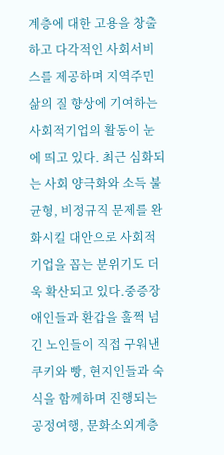계층에 대한 고용을 창출하고 다각적인 사회서비스를 제공하며 지역주민 삶의 질 향상에 기여하는 사회적기업의 활동이 눈에 띄고 있다. 최근 심화되는 사회 양극화와 소득 불균형, 비정규직 문제를 완화시킬 대안으로 사회적기업을 꼽는 분위기도 더욱 확산되고 있다.중증장애인들과 환갑을 훌쩍 넘긴 노인들이 직접 구워낸 쿠키와 빵, 현지인들과 숙식을 함께하며 진행되는 공정여행, 문화소외계층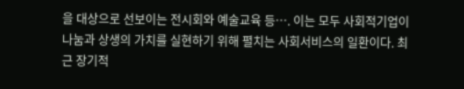을 대상으로 선보이는 전시회와 예술교육 등…. 이는 모두 사회적기업이 나눔과 상생의 가치를 실현하기 위해 펼치는 사회서비스의 일환이다. 최근 장기적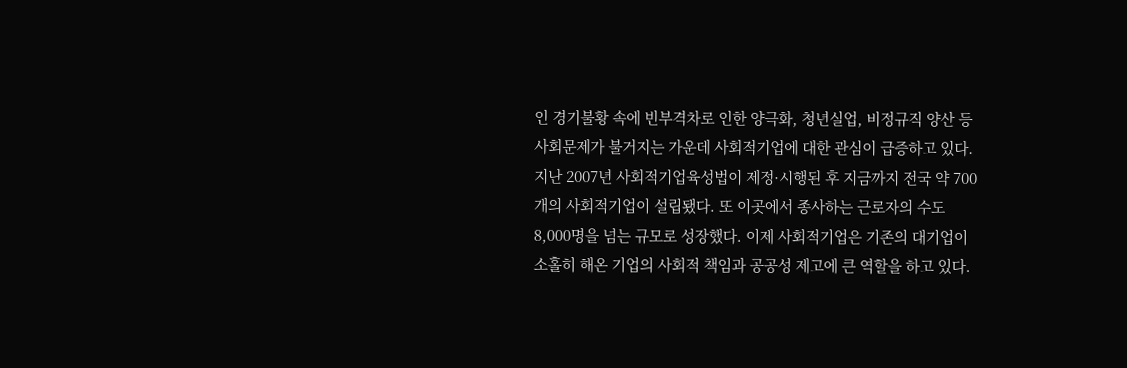인 경기불황 속에 빈부격차로 인한 양극화, 청년실업, 비정규직 양산 등 사회문제가 불거지는 가운데 사회적기업에 대한 관심이 급증하고 있다. 지난 2007년 사회적기업육성법이 제정·시행된 후 지금까지 전국 약 700개의 사회적기업이 설립됐다. 또 이곳에서 종사하는 근로자의 수도 8,000명을 넘는 규모로 성장했다. 이제 사회적기업은 기존의 대기업이 소홀히 해온 기업의 사회적 책임과 공공성 제고에 큰 역할을 하고 있다.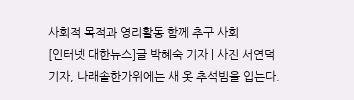사회적 목적과 영리활동 함께 추구 사회
[인터넷 대한뉴스]글 박혜숙 기자 | 사진 서연덕 기자, 나래솔한가위에는 새 옷 추석빔을 입는다.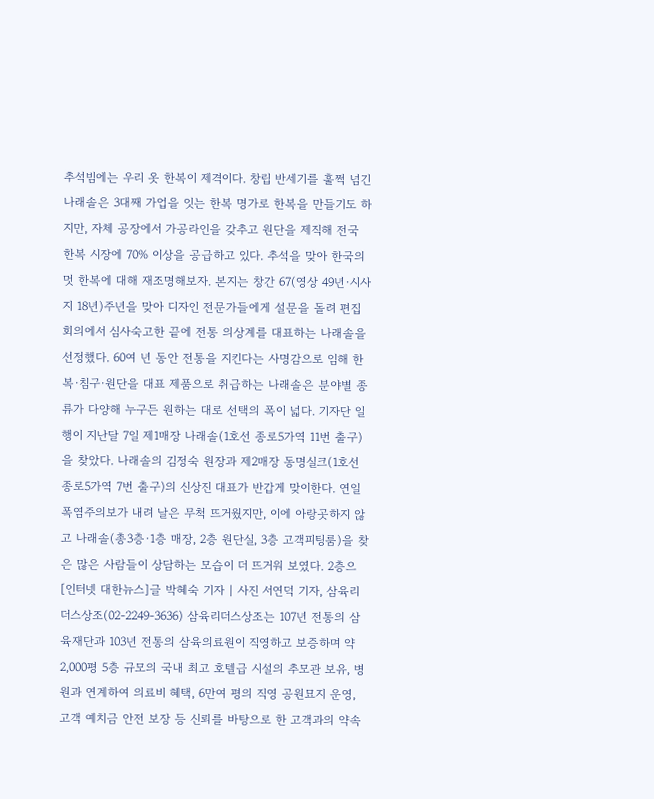추석빔에는 우리 옷 한복이 제격이다. 창립 반세기를 훌쩍 넘긴 나래솔은 3대째 가업을 잇는 한복 명가로 한복을 만들기도 하지만, 자체 공장에서 가공라인을 갖추고 원단을 제직해 전국 한복 시장에 70% 이상을 공급하고 있다. 추석을 맞아 한국의 멋 한복에 대해 재조명해보자. 본지는 창간 67(영상 49년·시사지 18년)주년을 맞아 디자인 전문가들에게 설문을 돌려 편집회의에서 심사숙고한 끝에 전통 의상계를 대표하는 나래솔을 선정했다. 60여 년 동안 전통을 지킨다는 사명감으로 임해 한복·침구·원단을 대표 제품으로 취급하는 나래솔은 분야별 종류가 다양해 누구든 원하는 대로 선택의 폭이 넓다. 기자단 일행이 지난달 7일 제1매장 나래솔(1호선 종로5가역 11번 출구)을 찾았다. 나래솔의 김정숙 원장과 제2매장 동명실크(1호선 종로5가역 7번 출구)의 신상진 대표가 반갑게 맞이한다. 연일 폭염주의보가 내려 날은 무척 뜨거웠지만, 이에 아랑곳하지 않고 나래솔(총3층·1층 매장, 2층 원단실, 3층 고객피팅룸)을 찾은 많은 사람들이 상담하는 모습이 더 뜨거워 보였다. 2층으
[인터넷 대한뉴스]글 박혜숙 기자 | 사진 서연덕 기자, 삼육리더스상조(02-2249-3636) 삼육리더스상조는 107년 전통의 삼육재단과 103년 전통의 삼육의료원이 직영하고 보증하며 약 2,000평 5층 규모의 국내 최고 호텔급 시설의 추모관 보유, 병원과 연계하여 의료비 혜택, 6만여 평의 직영 공원묘지 운영, 고객 예치금 안전 보장 등 신뢰를 바탕으로 한 고객과의 약속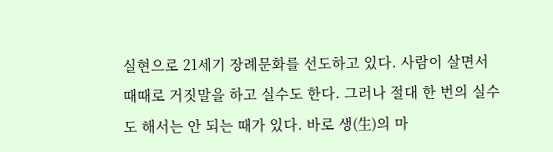실현으로 21세기 장례문화를 선도하고 있다. 사람이 살면서 때때로 거짓말을 하고 실수도 한다. 그러나 절대 한 번의 실수도 해서는 안 되는 때가 있다. 바로 생(生)의 마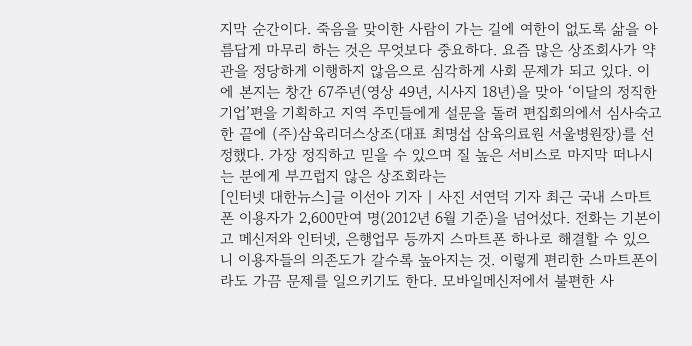지막 순간이다. 죽음을 맞이한 사람이 가는 길에 여한이 없도록 삶을 아름답게 마무리 하는 것은 무엇보다 중요하다. 요즘 많은 상조회사가 약관을 정당하게 이행하지 않음으로 심각하게 사회 문제가 되고 있다. 이에 본지는 창간 67주년(영상 49년, 시사지 18년)을 맞아 ‘이달의 정직한 기업’편을 기획하고 지역 주민들에게 설문을 돌려 편집회의에서 심사숙고한 끝에 (주)삼육리더스상조(대표 최명섭 삼육의료원 서울병원장)를 선정했다. 가장 정직하고 믿을 수 있으며 질 높은 서비스로 마지막 떠나시는 분에게 부끄럽지 않은 상조회라는
[인터넷 대한뉴스]글 이선아 기자 | 사진 서연덕 기자 최근 국내 스마트폰 이용자가 2,600만여 명(2012년 6월 기준)을 넘어섰다. 전화는 기본이고 메신저와 인터넷, 은행업무 등까지 스마트폰 하나로 해결할 수 있으니 이용자들의 의존도가 갈수록 높아지는 것. 이렇게 편리한 스마트폰이라도 가끔 문제를 일으키기도 한다. 모바일메신저에서 불편한 사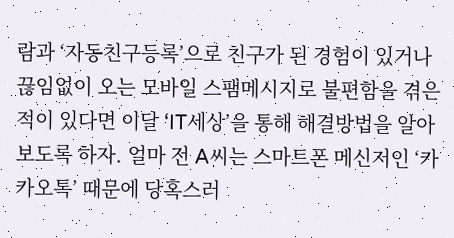람과 ‘자동친구등록’으로 친구가 된 경험이 있거나 끊임없이 오는 모바일 스팸메시지로 불편함을 겪은 적이 있다면 이달 ‘IT세상’을 통해 해결방법을 알아보도록 하자. 얼마 전 A씨는 스마트폰 메신저인 ‘카카오톡’ 때문에 당혹스러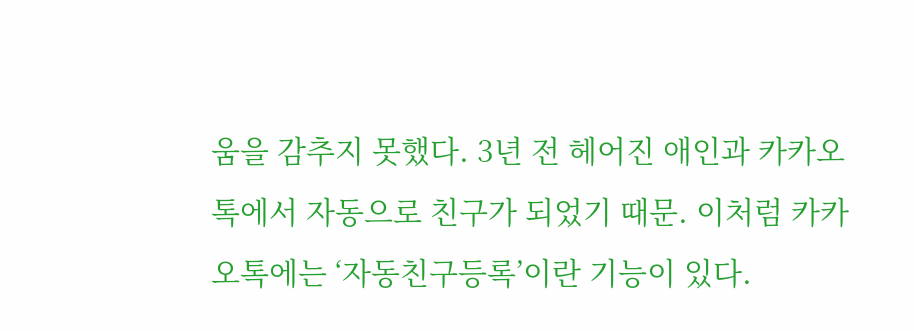움을 감추지 못했다. 3년 전 헤어진 애인과 카카오톡에서 자동으로 친구가 되었기 때문. 이처럼 카카오톡에는 ‘자동친구등록’이란 기능이 있다.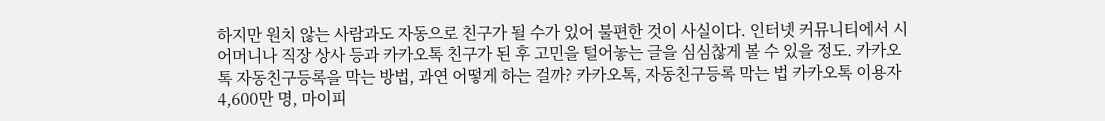하지만 원치 않는 사람과도 자동으로 친구가 될 수가 있어 불편한 것이 사실이다. 인터넷 커뮤니티에서 시어머니나 직장 상사 등과 카카오톡 친구가 된 후 고민을 털어놓는 글을 심심찮게 볼 수 있을 정도. 카카오톡 자동친구등록을 막는 방법, 과연 어떻게 하는 걸까? 카카오톡, 자동친구등록 막는 법 카카오톡 이용자 4,600만 명, 마이피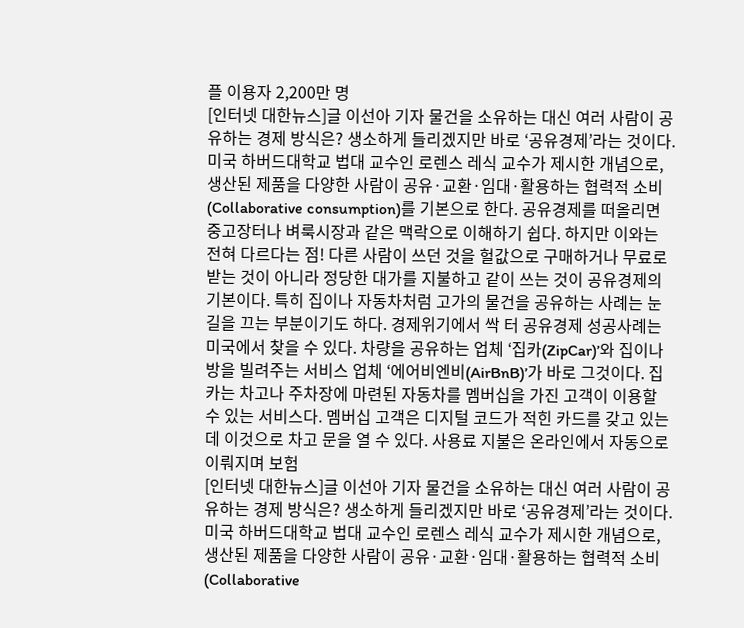플 이용자 2,200만 명
[인터넷 대한뉴스]글 이선아 기자 물건을 소유하는 대신 여러 사람이 공유하는 경제 방식은? 생소하게 들리겠지만 바로 ‘공유경제’라는 것이다. 미국 하버드대학교 법대 교수인 로렌스 레식 교수가 제시한 개념으로, 생산된 제품을 다양한 사람이 공유·교환·임대·활용하는 협력적 소비(Collaborative consumption)를 기본으로 한다. 공유경제를 떠올리면 중고장터나 벼룩시장과 같은 맥락으로 이해하기 쉽다. 하지만 이와는 전혀 다르다는 점! 다른 사람이 쓰던 것을 헐값으로 구매하거나 무료로 받는 것이 아니라 정당한 대가를 지불하고 같이 쓰는 것이 공유경제의 기본이다. 특히 집이나 자동차처럼 고가의 물건을 공유하는 사례는 눈길을 끄는 부분이기도 하다. 경제위기에서 싹 터 공유경제 성공사례는 미국에서 찾을 수 있다. 차량을 공유하는 업체 ‘집카(ZipCar)’와 집이나 방을 빌려주는 서비스 업체 ‘에어비엔비(AirBnB)’가 바로 그것이다. 집카는 차고나 주차장에 마련된 자동차를 멤버십을 가진 고객이 이용할 수 있는 서비스다. 멤버십 고객은 디지털 코드가 적힌 카드를 갖고 있는데 이것으로 차고 문을 열 수 있다. 사용료 지불은 온라인에서 자동으로 이뤄지며 보험
[인터넷 대한뉴스]글 이선아 기자 물건을 소유하는 대신 여러 사람이 공유하는 경제 방식은? 생소하게 들리겠지만 바로 ‘공유경제’라는 것이다. 미국 하버드대학교 법대 교수인 로렌스 레식 교수가 제시한 개념으로, 생산된 제품을 다양한 사람이 공유·교환·임대·활용하는 협력적 소비(Collaborative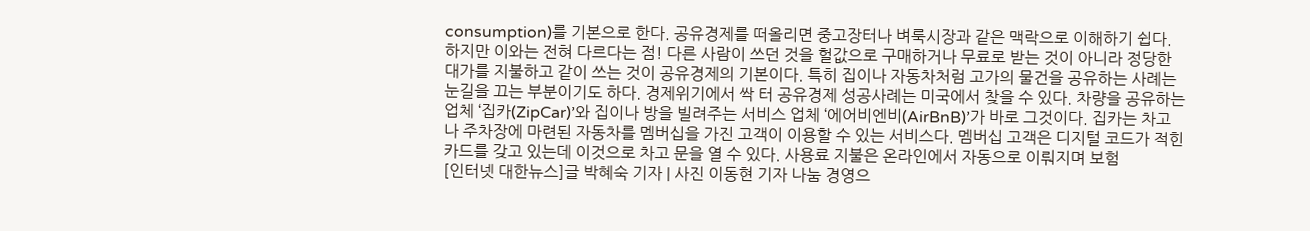consumption)를 기본으로 한다. 공유경제를 떠올리면 중고장터나 벼룩시장과 같은 맥락으로 이해하기 쉽다. 하지만 이와는 전혀 다르다는 점! 다른 사람이 쓰던 것을 헐값으로 구매하거나 무료로 받는 것이 아니라 정당한 대가를 지불하고 같이 쓰는 것이 공유경제의 기본이다. 특히 집이나 자동차처럼 고가의 물건을 공유하는 사례는 눈길을 끄는 부분이기도 하다. 경제위기에서 싹 터 공유경제 성공사례는 미국에서 찾을 수 있다. 차량을 공유하는 업체 ‘집카(ZipCar)’와 집이나 방을 빌려주는 서비스 업체 ‘에어비엔비(AirBnB)’가 바로 그것이다. 집카는 차고나 주차장에 마련된 자동차를 멤버십을 가진 고객이 이용할 수 있는 서비스다. 멤버십 고객은 디지털 코드가 적힌 카드를 갖고 있는데 이것으로 차고 문을 열 수 있다. 사용료 지불은 온라인에서 자동으로 이뤄지며 보험
[인터넷 대한뉴스]글 박혜숙 기자 | 사진 이동현 기자 나눔 경영으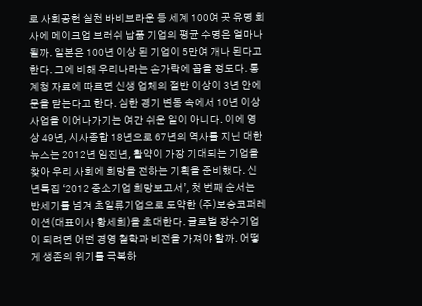로 사회공헌 실천 바비브라운 등 세계 100여 곳 유명 회사에 메이크업 브러쉬 납품 기업의 평균 수명은 얼마나 될까. 일본은 100년 이상 된 기업이 5만여 개나 된다고 한다. 그에 비해 우리나라는 손가락에 꼽을 정도다. 통계청 자료에 따르면 신생 업체의 절반 이상이 3년 안에 문을 닫는다고 한다. 심한 경기 변동 속에서 10년 이상 사업을 이어나가기는 여간 쉬운 일이 아니다. 이에 영상 49년, 시사종합 18년으로 67년의 역사를 지닌 대한뉴스는 2012년 임진년, 활약이 가장 기대되는 기업을 찾아 우리 사회에 희망을 전하는 기획을 준비했다. 신년특집 ‘2012 중소기업 희망보고서’, 첫 번째 순서는 반세기를 넘겨 초일류기업으로 도약한 (주)보승코퍼레이션(대표이사 황세희)을 초대한다. 글로벌 장수기업이 되려면 어떤 경영 철학과 비전을 가져야 할까. 어떻게 생존의 위기를 극복하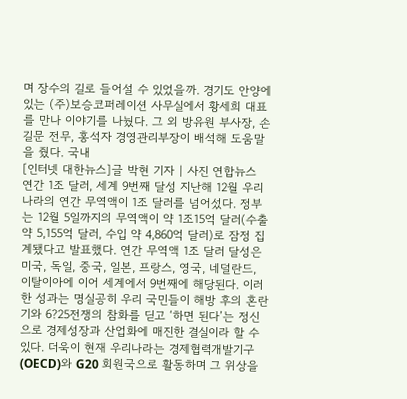며 장수의 길로 들어설 수 있었을까. 경기도 안양에 있는 (주)보승코퍼레이션 사무실에서 황세희 대표를 만나 이야기를 나눴다. 그 외 방유원 부사장, 손길문 전무, 홍석자 경영관리부장이 배석해 도움말을 줬다. 국내
[인터넷 대한뉴스]글 박현 기자 | 사진 연합뉴스 연간 1조 달러, 세계 9번째 달성 지난해 12월 우리나라의 연간 무역액이 1조 달러를 넘어섰다. 정부는 12월 5일까지의 무역액이 약 1조15억 달러(수출 약 5,155억 달러, 수입 약 4,860억 달러)로 잠정 집계됐다고 발표했다. 연간 무역액 1조 달러 달성은 미국, 독일, 중국, 일본, 프랑스, 영국, 네덜란드, 이탈이아에 이어 세계에서 9번째에 해당된다. 이러한 성과는 명실공히 우리 국민들이 해방 후의 혼란기와 6?25전쟁의 참화를 딛고 ‘하면 된다’는 정신으로 경제성장과 산업화에 매진한 결실이라 할 수 있다. 더욱이 현재 우리나라는 경제협력개발기구(OECD)와 G20 회원국으로 활동하며 그 위상을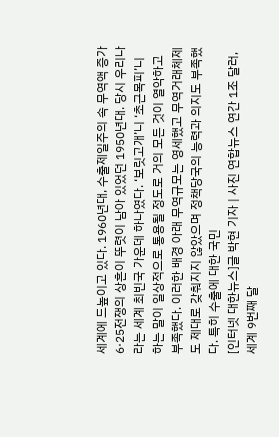세계에 드높이고 있다. 1960년대, 수출제일주의 속 무역액 증가 6·25전쟁의 상흔이 뚜렷이 남아 있었던 1950년대. 당시 우리나라는 세계 최빈국 가운데 하나였다. ‘보릿고개’니 ‘초근목피’니 하는 말이 일상적으로 통용될 정도로 거의 모든 것이 열악하고 부족했다. 이러한 배경 아래 무역규모는 영세했고 무역거래체제도 제대로 갖춰지지 않았으며 정책당국의 능력과 의지도 부족했다. 특히 수출에 대한 국민
[인터넷 대한뉴스]글 박현 기자 | 사진 연합뉴스 연간 1조 달러, 세계 9번째 달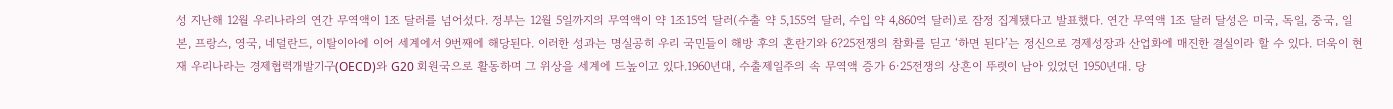성 지난해 12월 우리나라의 연간 무역액이 1조 달러를 넘어섰다. 정부는 12월 5일까지의 무역액이 약 1조15억 달러(수출 약 5,155억 달러, 수입 약 4,860억 달러)로 잠정 집계됐다고 발표했다. 연간 무역액 1조 달러 달성은 미국, 독일, 중국, 일본, 프랑스, 영국, 네덜란드, 이탈이아에 이어 세계에서 9번째에 해당된다. 이러한 성과는 명실공히 우리 국민들이 해방 후의 혼란기와 6?25전쟁의 참화를 딛고 ‘하면 된다’는 정신으로 경제성장과 산업화에 매진한 결실이라 할 수 있다. 더욱이 현재 우리나라는 경제협력개발기구(OECD)와 G20 회원국으로 활동하며 그 위상을 세계에 드높이고 있다.1960년대, 수출제일주의 속 무역액 증가 6·25전쟁의 상흔이 뚜렷이 남아 있었던 1950년대. 당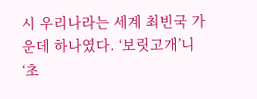시 우리나라는 세계 최빈국 가운데 하나였다. ‘보릿고개’니 ‘초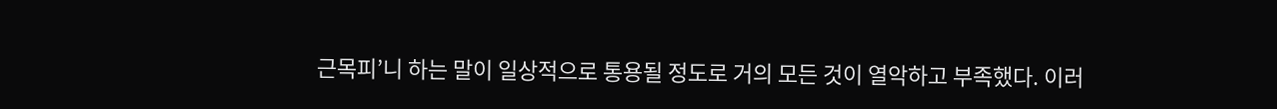근목피’니 하는 말이 일상적으로 통용될 정도로 거의 모든 것이 열악하고 부족했다. 이러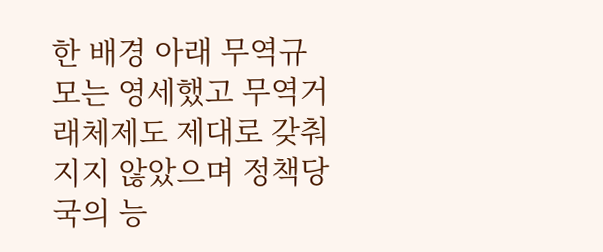한 배경 아래 무역규모는 영세했고 무역거래체제도 제대로 갖춰지지 않았으며 정책당국의 능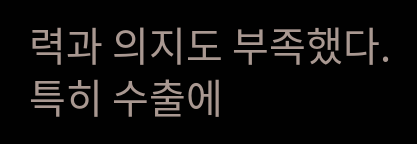력과 의지도 부족했다. 특히 수출에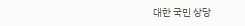대한 국민 상당